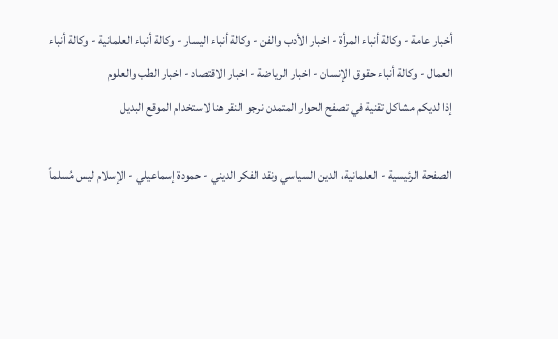أخبار عامة - وكالة أنباء المرأة - اخبار الأدب والفن - وكالة أنباء اليسار - وكالة أنباء العلمانية - وكالة أنباء العمال - وكالة أنباء حقوق الإنسان - اخبار الرياضة - اخبار الاقتصاد - اخبار الطب والعلوم
إذا لديكم مشاكل تقنية في تصفح الحوار المتمدن نرجو النقر هنا لاستخدام الموقع البديل

الصفحة الرئيسية - العلمانية، الدين السياسي ونقد الفكر الديني - حمودة إسماعيلي - الإسلام ليس مُسلماً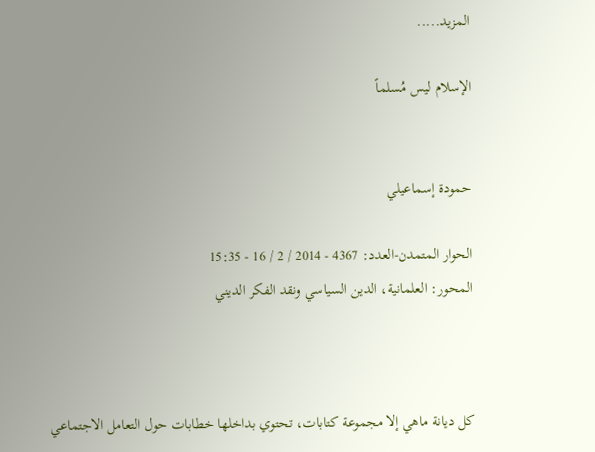المزيد.....

الإسلام ليس مُسلماً


حمودة إسماعيلي

الحوار المتمدن-العدد: 4367 - 2014 / 2 / 16 - 15:35
المحور: العلمانية، الدين السياسي ونقد الفكر الديني



كل ديانة ماهي إلا مجموعة كتابات، تحتوي بداخلها خطابات حول التعامل الاجتماعي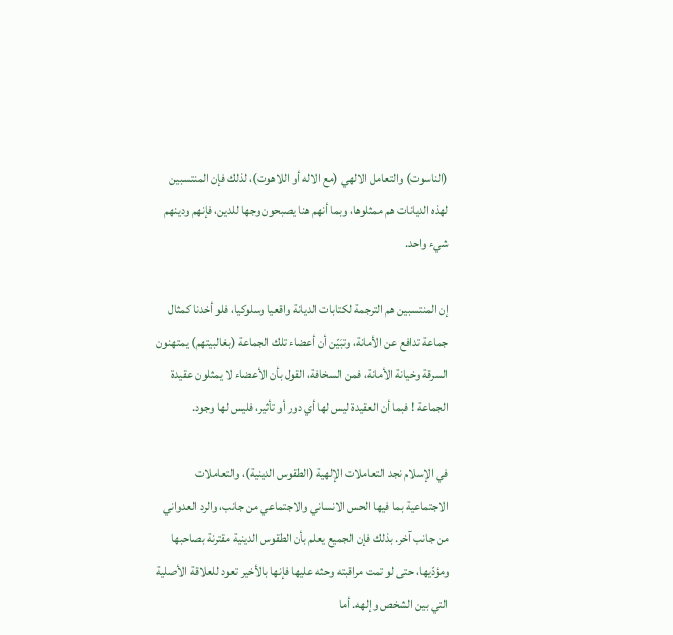(الناسوت) والتعامل الالهي (مع الاله أو اللاهوت)، لذلك فإن المنتسبين لهذه الديانات هم ممثلوها، وبما أنهم هنا يصبحون وجها للدين، فإنهم ودينهم شيء واحد.

إن المنتسبين هم الترجمة لكتابات الديانة واقعيا وسلوكيا، فلو أخدنا كمثال جماعة تدافع عن الأمانة، وتبَيّن أن أعضاء تلك الجماعة (بغالبيتهم) يمتهنون السرقة وخيانة الأمانة، فمن السخافة، القول بأن الأعضاء لا يمثلون عقيدة الجماعة ! فبما أن العقيدة ليس لها أي دور أو تأثير، فليس لها وجود.

في الإسلام نجد التعاملات الإلهية (الطقوس الدينية)، والتعاملات الاجتماعية بما فيها الحس الانساني والاجتماعي من جانب، والرد العدواني من جانب آخر. بذلك فإن الجميع يعلم بأن الطقوس الدينية مقترنة بصاحبها ومؤدّيها، حتى لو تمت مراقبته وحثه عليها فإنها بالأخير تعود للعلاقة الأصلية التي بين الشخص وإلهه. أما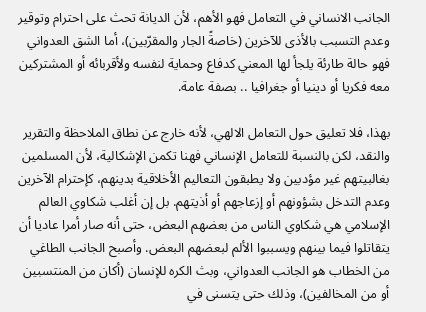الجانب الانساني في التعامل فهو الأهم، لأن الديانة تحث على احترام وتوقير وعدم التسبب بالأذى للآخرين (خاصةً الجار والمقرّبين)، أما الشق العدواني فهو حالة طارئة يلجأ لها المعني كدفاع وحماية لنفسه ولأقربائه أو المشتركين معه فكريا أو دينيا أو جغرافيا .. بصفة عامة.

بهذا، فلا تعليق حول التعامل الالهي، لأنه خارج عن نطاق الملاحظة والتقرير والنقد، لكن بالنسبة للتعامل الإنساني فهنا تكمن الإشكالية، لأن المسلمين بغالبيتهم غير مؤدبين ولا يطبقون التعاليم الأخلاقية بدينهم، كإحترام الآخرين وعدم التدخل بشؤونهم أو إزعاجهم أو أذيتهم. بل إن أغلب شكاوي العالم الإسلامي هي شكاوي الناس من بعضهم البعض، حتى أنه صار أمرا عاديا أن يتقاتلوا فيما بينهم ويسببوا الألم لبعضهم البعض. وأصبح الجانب الطاغي من الخطاب هو الجانب العدواني، وبث الكره للإنسان (أكان من المنتسبين أو من المخالفين)، وذلك حتى يتسنى في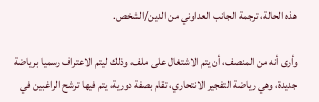هذه الحالة، ترجمة الجانب العداوني من الدين/الشخص.

وأرى أنه من المنصف، أن يتم الاشتغال على ملف، وذلك ليتم الاعتراف رسميا برياضة جديدة، وهي رياضة التفجير الانتحاري، تقام بصفة دورية، يتم فيها ترشح الراغبين في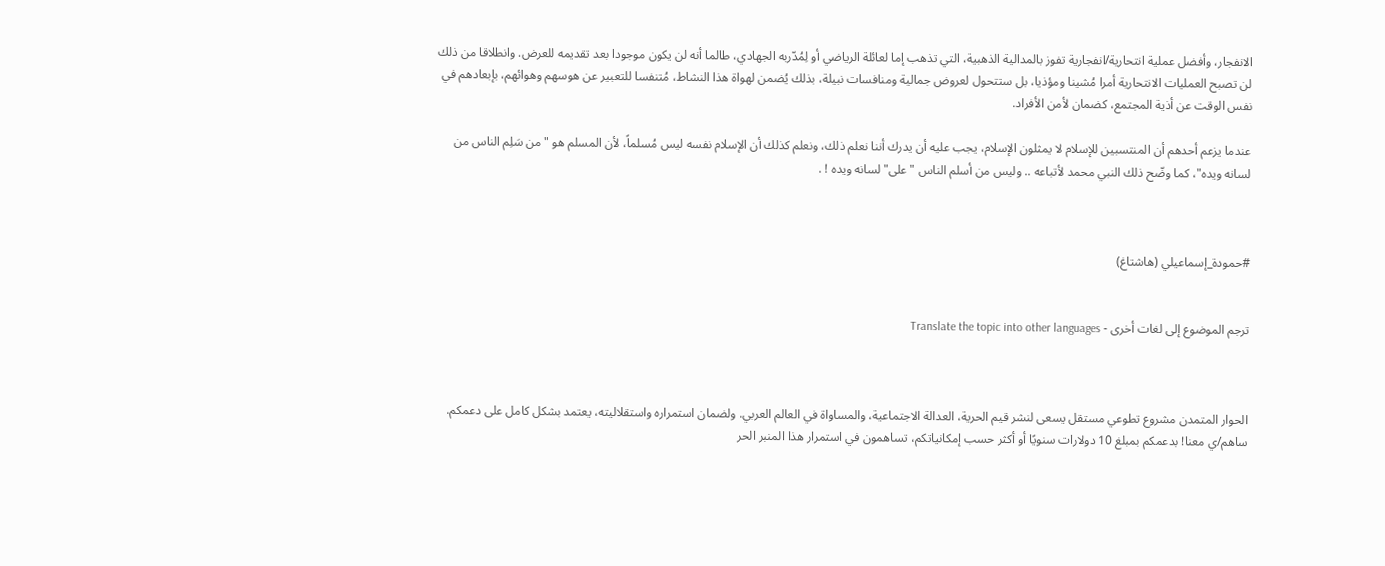الانفجار، وأفضل عملية انتحارية/انفجارية تفوز بالمدالية الذهبية، التي تذهب إما لعائلة الرياضي أو لِمُدّربه الجهادي، طالما أنه لن يكون موجودا بعد تقديمه للعرض. وانطلاقا من ذلك لن تصبح العمليات الانتحارية أمرا مُشينا ومؤذيا، بل ستتحول لعروض جمالية ومنافسات نبيلة، بذلك يُضمن لهواة هذا النشاط، مُتنفسا للتعبير عن هوسهم وهوائهم، بإبعادهم في نفس الوقت عن أذية المجتمع، كضمان لأمن الأفراد.

عندما يزعم أحدهم أن المنتسبين للإسلام لا يمثلون الإسلام، يجب عليه أن يدرك أننا نعلم ذلك، ونعلم كذلك أن الإسلام نفسه ليس مُسلماً، لأن المسلم هو "من سَلِم الناس من لسانه ويده"، كما وضّح ذلك النبي محمد لأتباعه .. وليس من أسلم الناس "على" لسانه ويده ! .



#حمودة_إسماعيلي (هاشتاغ)


ترجم الموضوع إلى لغات أخرى - Translate the topic into other languages



الحوار المتمدن مشروع تطوعي مستقل يسعى لنشر قيم الحرية، العدالة الاجتماعية، والمساواة في العالم العربي. ولضمان استمراره واستقلاليته، يعتمد بشكل كامل على دعمكم. ساهم/ي معنا! بدعمكم بمبلغ 10 دولارات سنويًا أو أكثر حسب إمكانياتكم، تساهمون في استمرار هذا المنبر الحر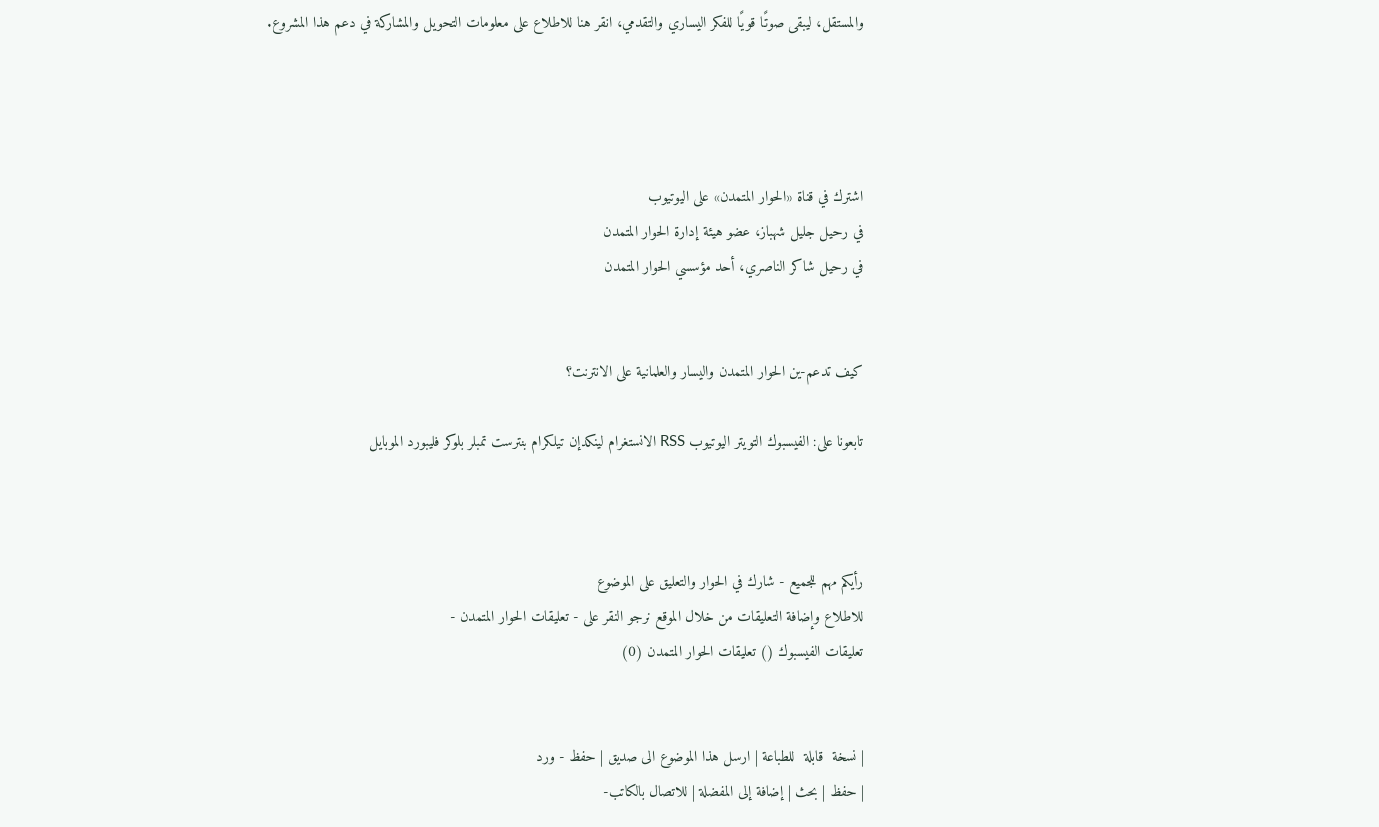والمستقل، ليبقى صوتًا قويًا للفكر اليساري والتقدمي، انقر هنا للاطلاع على معلومات التحويل والمشاركة في دعم هذا المشروع.




اشترك في قناة «الحوار المتمدن» على اليوتيوب
في رحيل جليل شهباز، عضو هيئة إدارة الحوار المتمدن
في رحيل شاكر الناصري، أحد مؤسسي الحوار المتمدن


كيف تدعم-ين الحوار المتمدن واليسار والعلمانية على الانترنت؟

تابعونا على: الفيسبوك التويتر اليوتيوب RSS الانستغرام لينكدإن تيلكرام بنترست تمبلر بلوكر فليبورد الموبايل



رأيكم مهم للجميع - شارك في الحوار والتعليق على الموضوع
للاطلاع وإضافة التعليقات من خلال الموقع نرجو النقر على - تعليقات الحوار المتمدن -
تعليقات الفيسبوك () تعليقات الحوار المتمدن (0)


| نسخة  قابلة  للطباعة | ارسل هذا الموضوع الى صديق | حفظ - ورد
| حفظ | بحث | إضافة إلى المفضلة | للاتصال بالكاتب-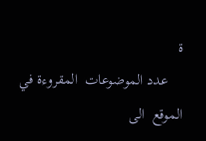ة
    عدد الموضوعات  المقروءة في الموقع  الى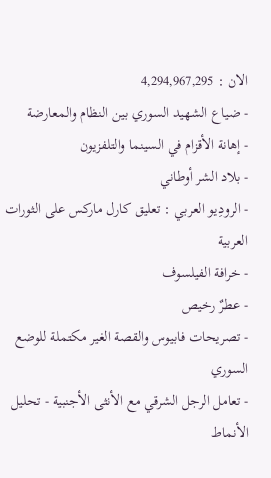الان : 4,294,967,295
- ضياع الشهيد السوري بين النظام والمعارضة
- إهانة الأقزام في السينما والتلفزيون
- بلاد الشر أوطاني
- الرودِيو العربي : تعليق كارل ماركس على الثورات العربية
- خرافة الفيلسوف
- عطرٌ رخيص
- تصريحات فابيوس والقصة الغير مكتملة للوضع السوري
- تعامل الرجل الشرقي مع الأنثى الأجنبية - تحليل الأنماط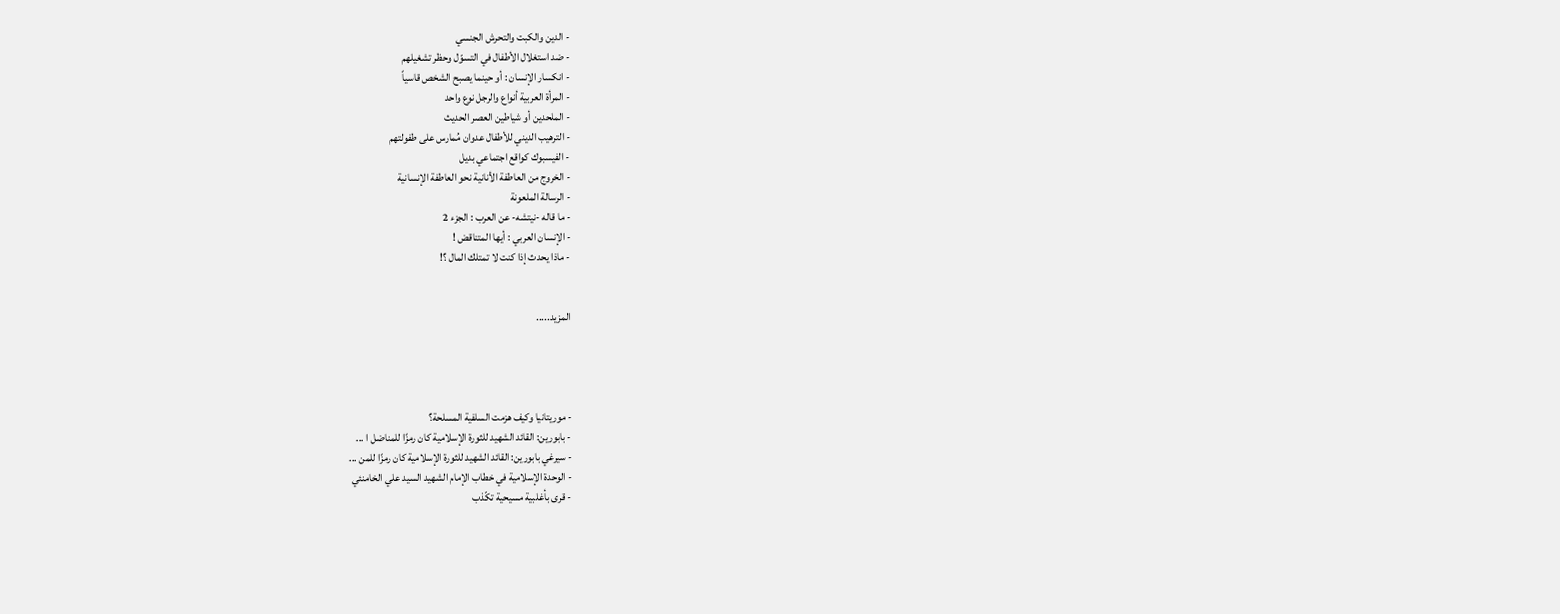- الدين والكبت والتحرش الجنسي
- ضد استغلال الأطفال في التسوّل وحظر تشغيلهم
- انكسار الإنسان : أو حينما يصبح الشخص قاسياً
- المرأة العربية أنواع والرجل نوع واحد
- الملحدين أو شياطين العصر الحديث
- الترهيب الديني للأطفال عدوان مُمارس على طفولتهم
- الفيسبوك كواقع اجتماعي بديل
- الخروج من العاطفة الأنانية نحو العاطفة الإنسانية
- الرسالة الملعونة
- ما قاله -نيتشه- عن العرب : الجزء 2
- الإنسان العربي : أيها المتناقض !
- ماذا يحدث إذا كنت لا تمتلك المال ؟!


المزيد.....




- موريتانيا وكيف هزمت السلفية المسلحة؟
- بابورين: القائد الشهيد للثورة الإسلامية كان رمزًا للمناضل ا ...
- سيرغي بابورين: القائد الشهيد للثورة الإسلامية كان رمزًا للمن ...
- الوحدة الإسلامية في خطاب الإمام الشهيد السيد علي الخامنئي
- قرى بأغلبية مسيحية تكّذب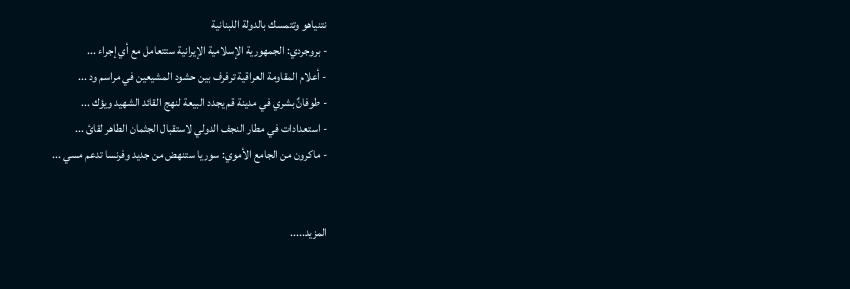نتنياهو وتتمسك بالدولة اللبنانية
- بروجردي: الجمهورية الإسلامية الإيرانية ستتعامل مع أي إجراء ...
- أعلام المقاومة العراقية ترفرف بين حشود المشيعين في مراسم ود ...
- طوفانٌ بشري في مدينة قم يجدد البيعة لنهج القائد الشهيد ويؤك ...
- استعدادات في مطار النجف الدولي لاستقبال الجثمان الطاهر لقائ ...
- ماكرون من الجامع الأموي: سوريا ستنهض من جديد وفرنسا تدعم مسي ...


المزيد.....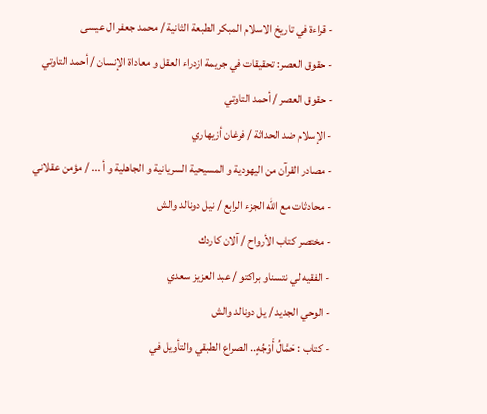- قراءة في تاريخ الاسلام المبكر الطبعة الثانية / محمد جعفر ال عيسى
- حقوق العصر: تحقيقات في جريمة ازدراء العقل و معاداة الإنسان / أحمد التاوتي
- حقوق العصر / أحمد التاوتي
- الإسلام ضد الحداثة / فرغان أزيهاري
- مصادر القرآن من اليهودية و المسيحية السريانية و الجاهلية و أ ... / مؤمن عقلاني
- محادثات مع الله الجزء الرابع / نيل دونالد والش
- مختصر كتاب الأرواح / آلان كاردك
- الفقيه لي نتسناو براكتو / عبد العزيز سعدي
- الوحي الجديد / يل دونالد والش
- كتاب : حَمَّالُ أَوْجُهٍ.. الصراع الطبقي والتأويل في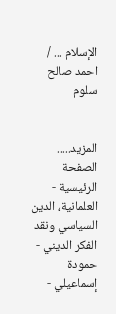الإسلام ... / احمد صالح سلوم


المزيد.....
الصفحة الرئيسية - العلمانية، الدين السياسي ونقد الفكر الديني - حمودة إسماعيلي -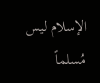الإسلام ليس مُسلماً